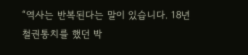“역사는 반복된다는 말이 있습니다. 18년 철권통치를 했던 박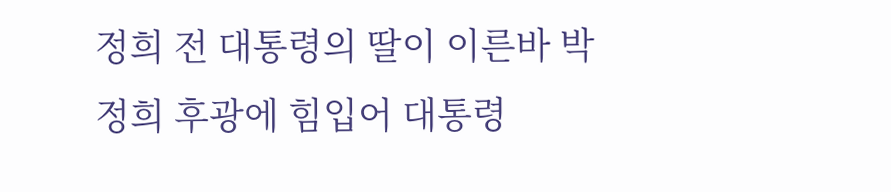정희 전 대통령의 딸이 이른바 박정희 후광에 힘입어 대통령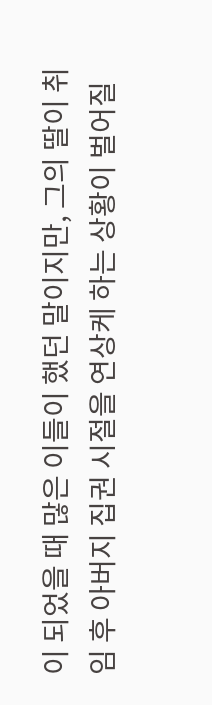이 되었을 때 많은 이들이 했던 말이지만, 그의 딸이 취임 후 아버지 집권 시절을 연상케 하는 상황이 벌어질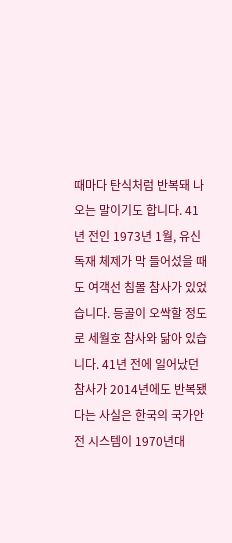때마다 탄식처럼 반복돼 나오는 말이기도 합니다. 41년 전인 1973년 1월, 유신 독재 체제가 막 들어섰을 때도 여객선 침몰 참사가 있었습니다. 등골이 오싹할 정도로 세월호 참사와 닮아 있습니다. 41년 전에 일어났던 참사가 2014년에도 반복됐다는 사실은 한국의 국가안전 시스템이 1970년대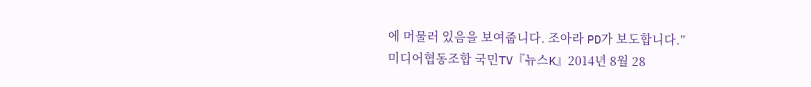에 머물러 있음을 보여줍니다. 조아라 PD가 보도합니다.”
미디어협동조합 국민TV『뉴스K』2014년 8월 28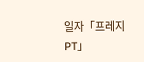일자「프레지PT」